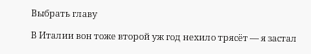Выбрать главу

В Италии вон тоже второй уж год нехило трясёт — я застал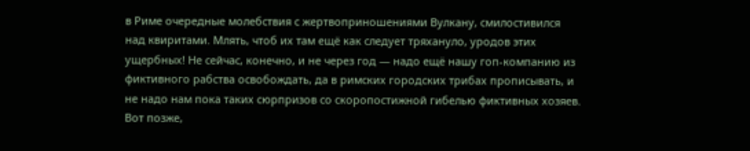в Риме очередные молебствия с жертвоприношениями Вулкану, смилостивился над квиритами. Млять, чтоб их там ещё как следует тряхануло, уродов этих ущербных! Не сейчас, конечно, и не через год — надо ещё нашу гоп-компанию из фиктивного рабства освобождать, да в римских городских трибах прописывать, и не надо нам пока таких сюрпризов со скоропостижной гибелью фиктивных хозяев. Вот позже,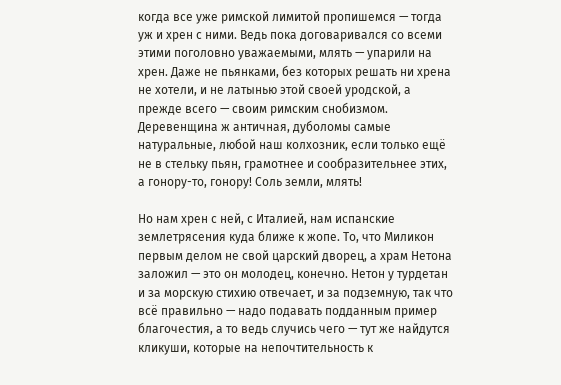когда все уже римской лимитой пропишемся — тогда уж и хрен с ними. Ведь пока договаривался со всеми этими поголовно уважаемыми, млять — упарили на хрен. Даже не пьянками, без которых решать ни хрена не хотели, и не латынью этой своей уродской, а прежде всего — своим римским снобизмом. Деревенщина ж античная, дуболомы самые натуральные, любой наш колхозник, если только ещё не в стельку пьян, грамотнее и сообразительнее этих, а гонору-то, гонору! Соль земли, млять!

Но нам хрен с ней, с Италией, нам испанские землетрясения куда ближе к жопе. То, что Миликон первым делом не свой царский дворец, а храм Нетона заложил — это он молодец, конечно. Нетон у турдетан и за морскую стихию отвечает, и за подземную, так что всё правильно — надо подавать подданным пример благочестия, а то ведь случись чего — тут же найдутся кликуши, которые на непочтительность к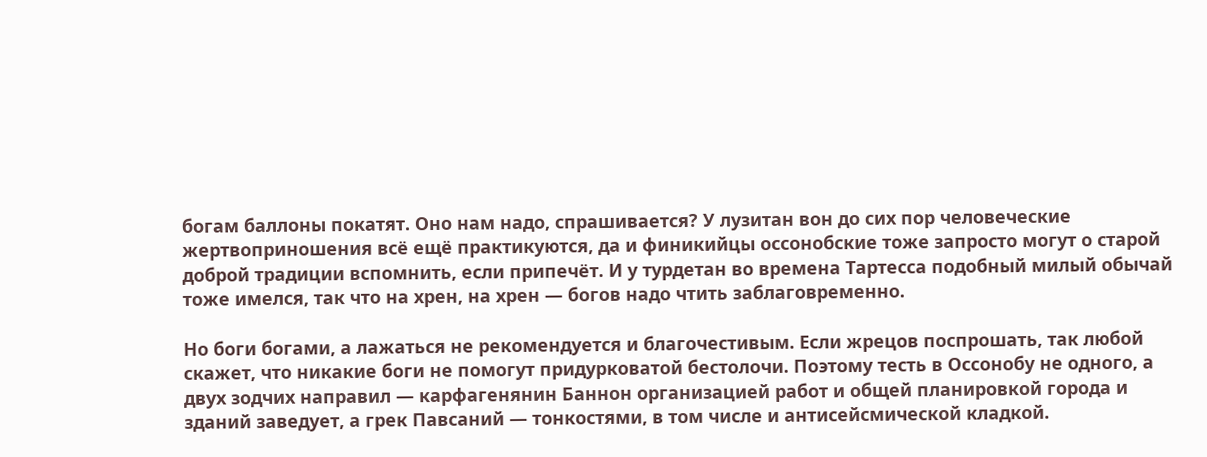богам баллоны покатят. Оно нам надо, спрашивается? У лузитан вон до сих пор человеческие жертвоприношения всё ещё практикуются, да и финикийцы оссонобские тоже запросто могут о старой доброй традиции вспомнить, если припечёт. И у турдетан во времена Тартесса подобный милый обычай тоже имелся, так что на хрен, на хрен — богов надо чтить заблаговременно.

Но боги богами, а лажаться не рекомендуется и благочестивым. Если жрецов поспрошать, так любой скажет, что никакие боги не помогут придурковатой бестолочи. Поэтому тесть в Оссонобу не одного, а двух зодчих направил — карфагенянин Баннон организацией работ и общей планировкой города и зданий заведует, а грек Павсаний — тонкостями, в том числе и антисейсмической кладкой.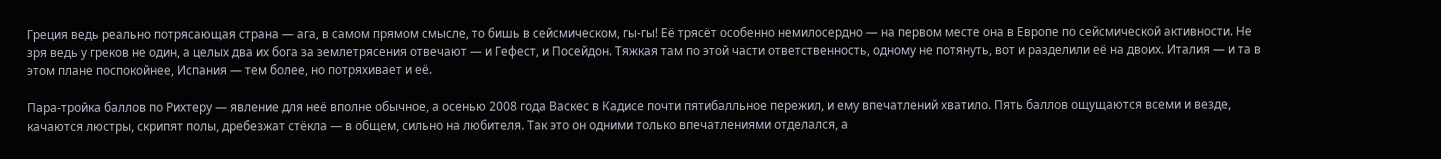Греция ведь реально потрясающая страна — ага, в самом прямом смысле, то бишь в сейсмическом, гы-гы! Её трясёт особенно немилосердно — на первом месте она в Европе по сейсмической активности. Не зря ведь у греков не один, а целых два их бога за землетрясения отвечают — и Гефест, и Посейдон. Тяжкая там по этой части ответственность, одному не потянуть, вот и разделили её на двоих. Италия — и та в этом плане поспокойнее, Испания — тем более, но потряхивает и её.

Пара-тройка баллов по Рихтеру — явление для неё вполне обычное, а осенью 2008 года Васкес в Кадисе почти пятибалльное пережил, и ему впечатлений хватило. Пять баллов ощущаются всеми и везде, качаются люстры, скрипят полы, дребезжат стёкла — в общем, сильно на любителя. Так это он одними только впечатлениями отделался, а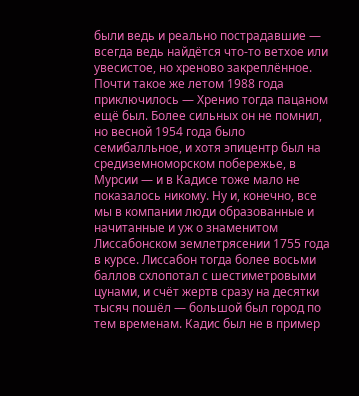были ведь и реально пострадавшие — всегда ведь найдётся что-то ветхое или увесистое, но хреново закреплённое. Почти такое же летом 1988 года приключилось — Хренио тогда пацаном ещё был. Более сильных он не помнил, но весной 1954 года было семибалльное, и хотя эпицентр был на средиземноморском побережье, в Мурсии — и в Кадисе тоже мало не показалось никому. Ну и, конечно, все мы в компании люди образованные и начитанные и уж о знаменитом Лиссабонском землетрясении 1755 года в курсе. Лиссабон тогда более восьми баллов схлопотал с шестиметровыми цунами, и счёт жертв сразу на десятки тысяч пошёл — большой был город по тем временам. Кадис был не в пример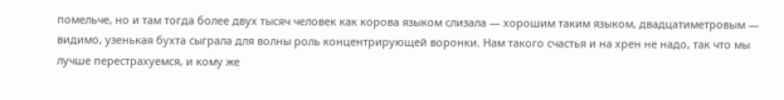помельче, но и там тогда более двух тысяч человек как корова языком слизала — хорошим таким языком, двадцатиметровым — видимо, узенькая бухта сыграла для волны роль концентрирующей воронки. Нам такого счастья и на хрен не надо, так что мы лучше перестрахуемся, и кому же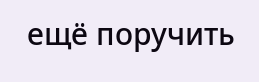ещё поручить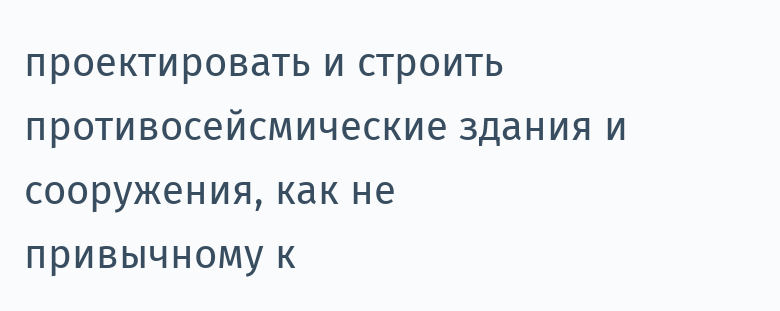проектировать и строить противосейсмические здания и сооружения, как не привычному к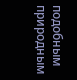подобным природным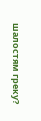шалостям греку?